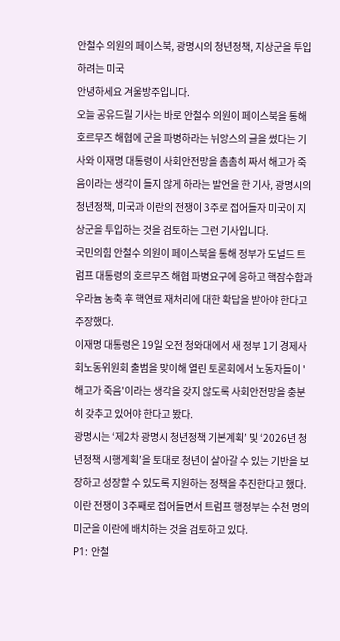안철수 의원의 페이스북, 광명시의 청년정책, 지상군을 투입하려는 미국
안녕하세요 겨울방주입니다.
오늘 공유드릴 기사는 바로 안철수 의원이 페이스북을 통해 호르무즈 해협에 군을 파병하라는 뉘앙스의 글을 썼다는 기사와 이재명 대통령이 사회안전망을 촘촘히 짜서 해고가 죽음이라는 생각이 들지 않게 하라는 발언을 한 기사, 광명시의 청년정책, 미국과 이란의 전쟁이 3주로 접어들자 미국이 지상군을 투입하는 것을 검토하는 그런 기사입니다.
국민의힘 안철수 의원이 페이스북을 통해 정부가 도널드 트럼프 대통령의 호르무즈 해협 파병요구에 응하고 핵잠수함과 우라늄 농축 후 핵연료 재처리에 대한 확답을 받아야 한다고 주장했다.
이재명 대통령은 19일 오전 청와대에서 새 정부 1기 경제사회노동위원회 출범을 맞이해 열린 토론회에서 노동자들이 '해고가 죽음'이라는 생각을 갖지 않도록 사회안전망을 충분히 갖추고 있어야 한다고 봤다.
광명시는 ‘제2차 광명시 청년정책 기본계획’ 및 ‘2026년 청년정책 시행계획’을 토대로 청년이 살아갈 수 있는 기반을 보장하고 성장할 수 있도록 지원하는 정책을 추진한다고 했다.
이란 전쟁이 3주째로 접어들면서 트럼프 행정부는 수천 명의 미군을 이란에 배치하는 것을 검토하고 있다.
P1: 안철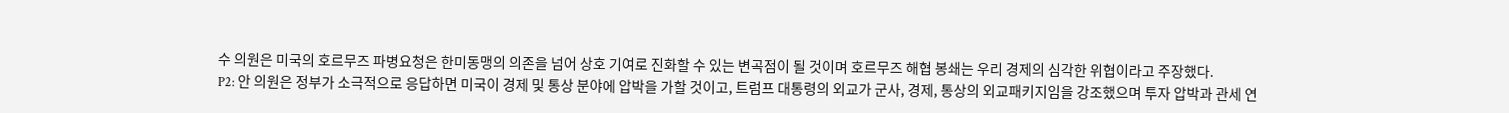수 의원은 미국의 호르무즈 파병요청은 한미동맹의 의존을 넘어 상호 기여로 진화할 수 있는 변곡점이 될 것이며 호르무즈 해협 봉쇄는 우리 경제의 심각한 위협이라고 주장했다.
P2: 안 의원은 정부가 소극적으로 응답하면 미국이 경제 및 통상 분야에 압박을 가할 것이고, 트럼프 대통령의 외교가 군사, 경제, 통상의 외교패키지임을 강조했으며 투자 압박과 관세 연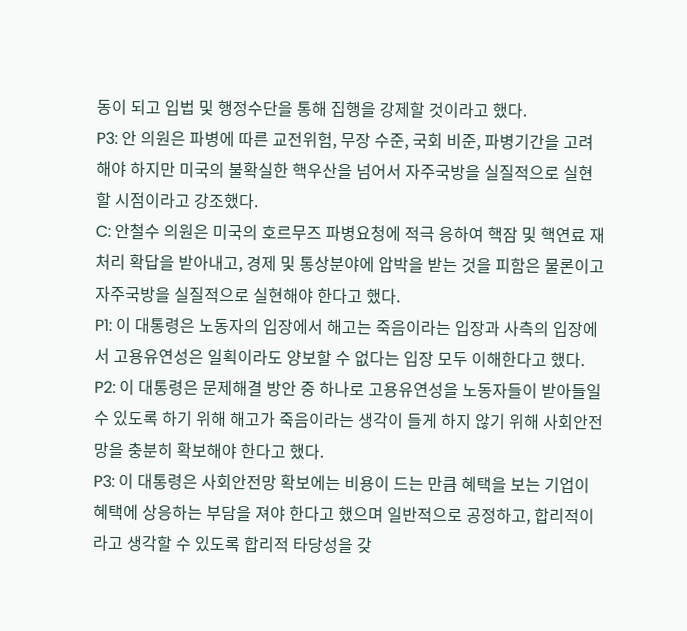동이 되고 입법 및 행정수단을 통해 집행을 강제할 것이라고 했다.
P3: 안 의원은 파병에 따른 교전위험, 무장 수준, 국회 비준, 파병기간을 고려해야 하지만 미국의 불확실한 핵우산을 넘어서 자주국방을 실질적으로 실현할 시점이라고 강조했다.
C: 안철수 의원은 미국의 호르무즈 파병요청에 적극 응하여 핵잠 및 핵연료 재처리 확답을 받아내고, 경제 및 통상분야에 압박을 받는 것을 피함은 물론이고 자주국방을 실질적으로 실현해야 한다고 했다.
P1: 이 대통령은 노동자의 입장에서 해고는 죽음이라는 입장과 사측의 입장에서 고용유연성은 일획이라도 양보할 수 없다는 입장 모두 이해한다고 했다.
P2: 이 대통령은 문제해결 방안 중 하나로 고용유연성을 노동자들이 받아들일 수 있도록 하기 위해 해고가 죽음이라는 생각이 들게 하지 않기 위해 사회안전망을 충분히 확보해야 한다고 했다.
P3: 이 대통령은 사회안전망 확보에는 비용이 드는 만큼 혜택을 보는 기업이 혜택에 상응하는 부담을 져야 한다고 했으며 일반적으로 공정하고, 합리적이라고 생각할 수 있도록 합리적 타당성을 갖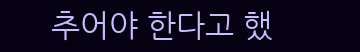추어야 한다고 했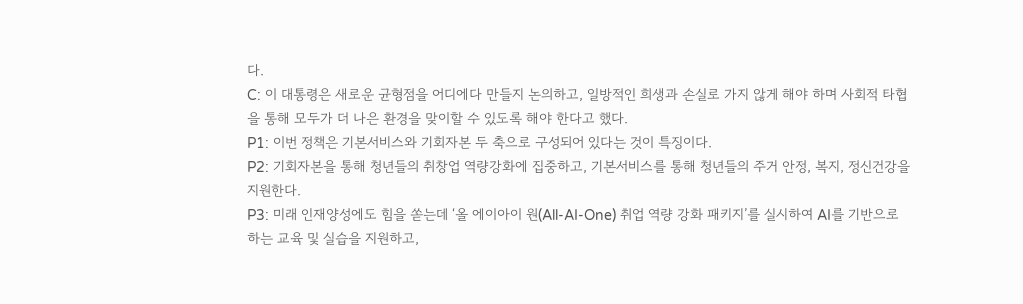다.
C: 이 대통령은 새로운 균형점을 어디에다 만들지 논의하고, 일방적인 희생과 손실로 가지 않게 해야 하며 사회적 타협을 통해 모두가 더 나은 환경을 맞이할 수 있도록 해야 한다고 했다.
P1: 이번 정책은 기본서비스와 기회자본 두 축으로 구성되어 있다는 것이 특징이다.
P2: 기회자본을 통해 청년들의 취창업 역량강화에 집중하고, 기본서비스를 통해 청년들의 주거 안정, 복지, 정신건강을 지원한다.
P3: 미래 인재양성에도 힘을 쏟는데 ‘올 에이아이 원(All-AI-One) 취업 역량 강화 패키지’를 실시하여 AI를 기반으로 하는 교육 및 실습을 지원하고,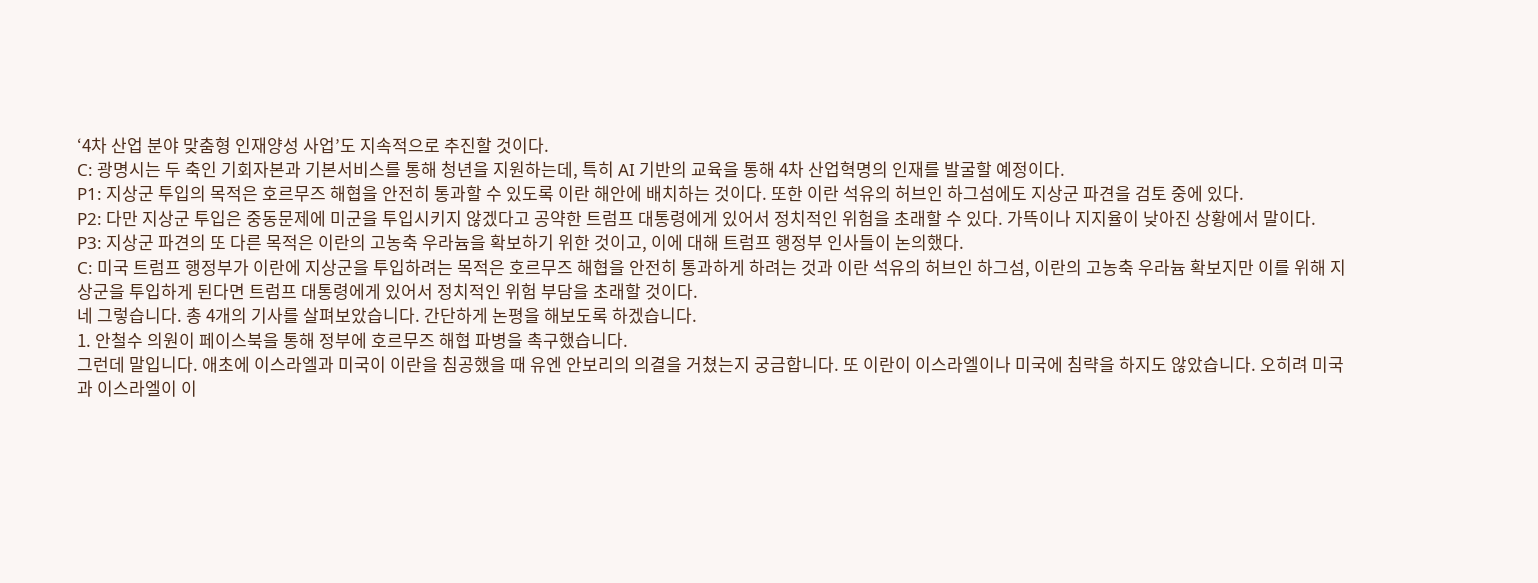‘4차 산업 분야 맞춤형 인재양성 사업’도 지속적으로 추진할 것이다.
C: 광명시는 두 축인 기회자본과 기본서비스를 통해 청년을 지원하는데, 특히 AI 기반의 교육을 통해 4차 산업혁명의 인재를 발굴할 예정이다.
P1: 지상군 투입의 목적은 호르무즈 해협을 안전히 통과할 수 있도록 이란 해안에 배치하는 것이다. 또한 이란 석유의 허브인 하그섬에도 지상군 파견을 검토 중에 있다.
P2: 다만 지상군 투입은 중동문제에 미군을 투입시키지 않겠다고 공약한 트럼프 대통령에게 있어서 정치적인 위험을 초래할 수 있다. 가뜩이나 지지율이 낮아진 상황에서 말이다.
P3: 지상군 파견의 또 다른 목적은 이란의 고농축 우라늄을 확보하기 위한 것이고, 이에 대해 트럼프 행정부 인사들이 논의했다.
C: 미국 트럼프 행정부가 이란에 지상군을 투입하려는 목적은 호르무즈 해협을 안전히 통과하게 하려는 것과 이란 석유의 허브인 하그섬, 이란의 고농축 우라늄 확보지만 이를 위해 지상군을 투입하게 된다면 트럼프 대통령에게 있어서 정치적인 위험 부담을 초래할 것이다.
네 그렇습니다. 총 4개의 기사를 살펴보았습니다. 간단하게 논평을 해보도록 하겠습니다.
1. 안철수 의원이 페이스북을 통해 정부에 호르무즈 해협 파병을 촉구했습니다.
그런데 말입니다. 애초에 이스라엘과 미국이 이란을 침공했을 때 유엔 안보리의 의결을 거쳤는지 궁금합니다. 또 이란이 이스라엘이나 미국에 침략을 하지도 않았습니다. 오히려 미국과 이스라엘이 이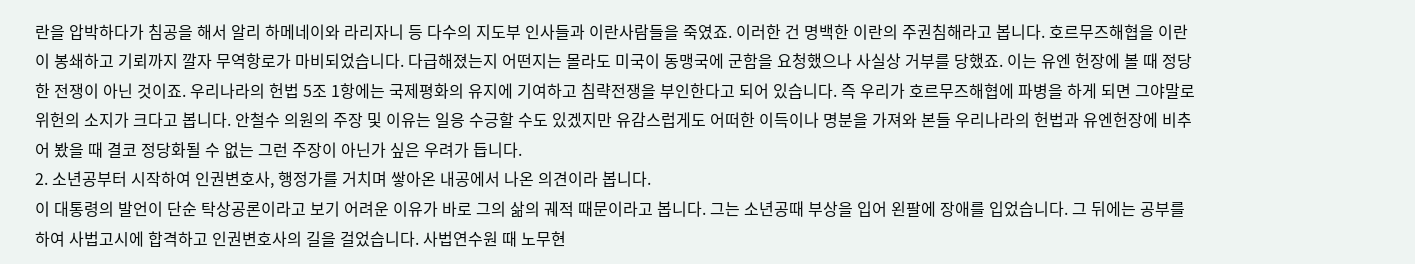란을 압박하다가 침공을 해서 알리 하메네이와 라리자니 등 다수의 지도부 인사들과 이란사람들을 죽였죠. 이러한 건 명백한 이란의 주권침해라고 봅니다. 호르무즈해협을 이란이 봉쇄하고 기뢰까지 깔자 무역항로가 마비되었습니다. 다급해졌는지 어떤지는 몰라도 미국이 동맹국에 군함을 요청했으나 사실상 거부를 당했죠. 이는 유엔 헌장에 볼 때 정당한 전쟁이 아닌 것이죠. 우리나라의 헌법 5조 1항에는 국제평화의 유지에 기여하고 침략전쟁을 부인한다고 되어 있습니다. 즉 우리가 호르무즈해협에 파병을 하게 되면 그야말로 위헌의 소지가 크다고 봅니다. 안철수 의원의 주장 및 이유는 일응 수긍할 수도 있겠지만 유감스럽게도 어떠한 이득이나 명분을 가져와 본들 우리나라의 헌법과 유엔헌장에 비추어 봤을 때 결코 정당화될 수 없는 그런 주장이 아닌가 싶은 우려가 듭니다.
2. 소년공부터 시작하여 인권변호사, 행정가를 거치며 쌓아온 내공에서 나온 의견이라 봅니다.
이 대통령의 발언이 단순 탁상공론이라고 보기 어려운 이유가 바로 그의 삶의 궤적 때문이라고 봅니다. 그는 소년공때 부상을 입어 왼팔에 장애를 입었습니다. 그 뒤에는 공부를 하여 사법고시에 합격하고 인권변호사의 길을 걸었습니다. 사법연수원 때 노무현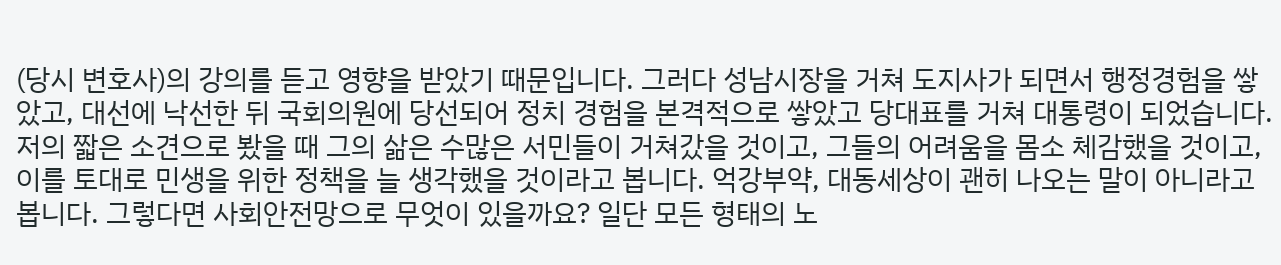(당시 변호사)의 강의를 듣고 영향을 받았기 때문입니다. 그러다 성남시장을 거쳐 도지사가 되면서 행정경험을 쌓았고, 대선에 낙선한 뒤 국회의원에 당선되어 정치 경험을 본격적으로 쌓았고 당대표를 거쳐 대통령이 되었습니다. 저의 짧은 소견으로 봤을 때 그의 삶은 수많은 서민들이 거쳐갔을 것이고, 그들의 어려움을 몸소 체감했을 것이고, 이를 토대로 민생을 위한 정책을 늘 생각했을 것이라고 봅니다. 억강부약, 대동세상이 괜히 나오는 말이 아니라고 봅니다. 그렇다면 사회안전망으로 무엇이 있을까요? 일단 모든 형태의 노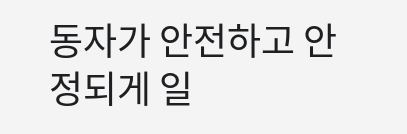동자가 안전하고 안정되게 일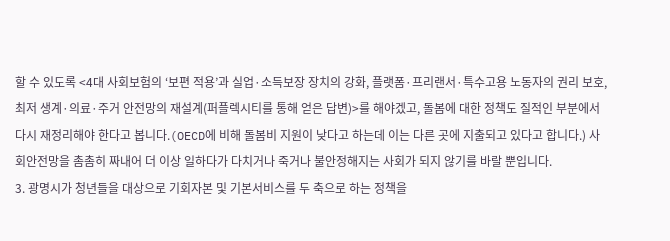할 수 있도록 <4대 사회보험의 ‘보편 적용’과 실업·소득보장 장치의 강화, 플랫폼·프리랜서·특수고용 노동자의 권리 보호, 최저 생계·의료·주거 안전망의 재설계(퍼플렉시티를 통해 얻은 답변)>를 해야겠고, 돌봄에 대한 정책도 질적인 부분에서 다시 재정리해야 한다고 봅니다.(OECD에 비해 돌봄비 지원이 낮다고 하는데 이는 다른 곳에 지출되고 있다고 합니다.) 사회안전망을 촘촘히 짜내어 더 이상 일하다가 다치거나 죽거나 불안정해지는 사회가 되지 않기를 바랄 뿐입니다.
3. 광명시가 청년들을 대상으로 기회자본 및 기본서비스를 두 축으로 하는 정책을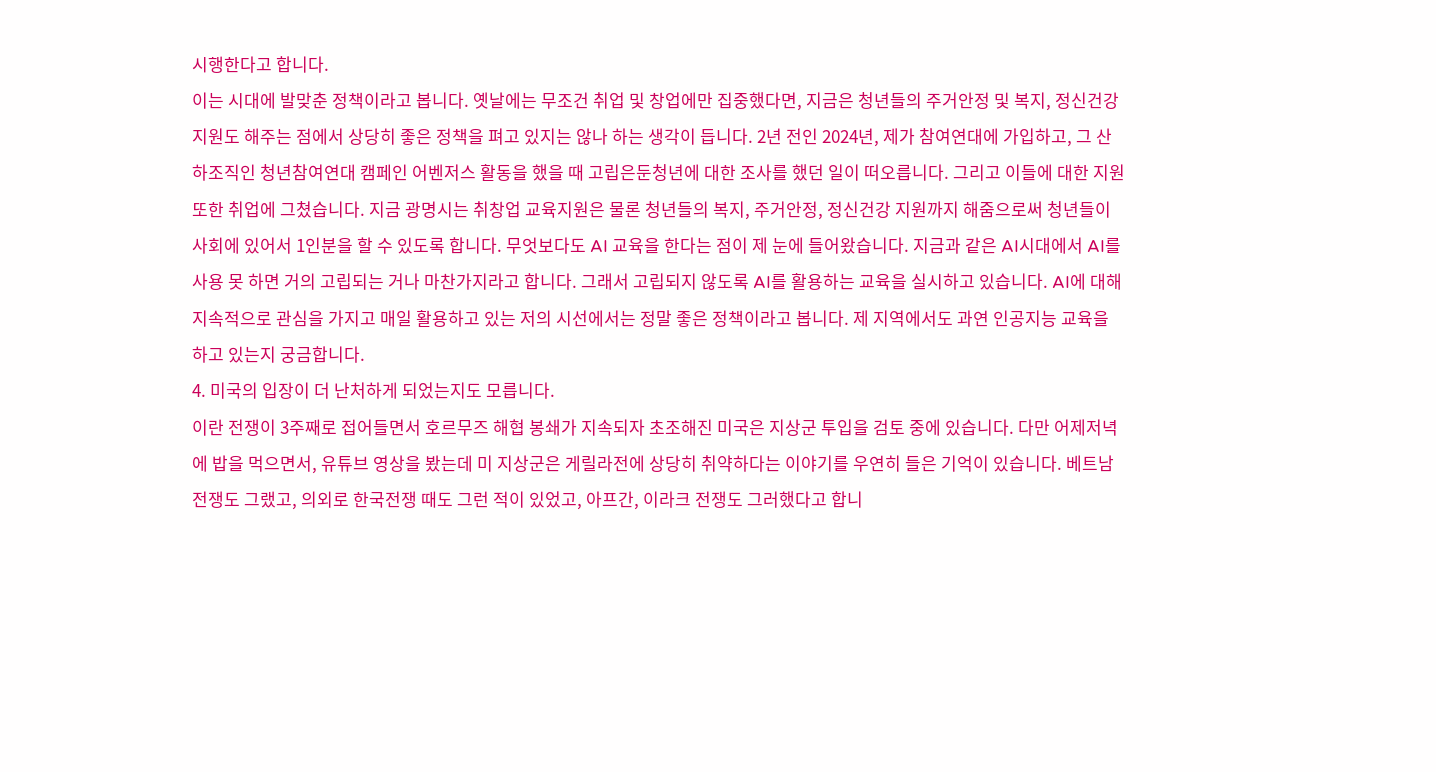시행한다고 합니다.
이는 시대에 발맞춘 정책이라고 봅니다. 옛날에는 무조건 취업 및 창업에만 집중했다면, 지금은 청년들의 주거안정 및 복지, 정신건강 지원도 해주는 점에서 상당히 좋은 정책을 펴고 있지는 않나 하는 생각이 듭니다. 2년 전인 2024년, 제가 참여연대에 가입하고, 그 산하조직인 청년참여연대 캠페인 어벤저스 활동을 했을 때 고립은둔청년에 대한 조사를 했던 일이 떠오릅니다. 그리고 이들에 대한 지원 또한 취업에 그쳤습니다. 지금 광명시는 취창업 교육지원은 물론 청년들의 복지, 주거안정, 정신건강 지원까지 해줌으로써 청년들이 사회에 있어서 1인분을 할 수 있도록 합니다. 무엇보다도 AI 교육을 한다는 점이 제 눈에 들어왔습니다. 지금과 같은 AI시대에서 AI를 사용 못 하면 거의 고립되는 거나 마찬가지라고 합니다. 그래서 고립되지 않도록 AI를 활용하는 교육을 실시하고 있습니다. AI에 대해 지속적으로 관심을 가지고 매일 활용하고 있는 저의 시선에서는 정말 좋은 정책이라고 봅니다. 제 지역에서도 과연 인공지능 교육을 하고 있는지 궁금합니다.
4. 미국의 입장이 더 난처하게 되었는지도 모릅니다.
이란 전쟁이 3주째로 접어들면서 호르무즈 해협 봉쇄가 지속되자 초조해진 미국은 지상군 투입을 검토 중에 있습니다. 다만 어제저녁에 밥을 먹으면서, 유튜브 영상을 봤는데 미 지상군은 게릴라전에 상당히 취약하다는 이야기를 우연히 들은 기억이 있습니다. 베트남 전쟁도 그랬고, 의외로 한국전쟁 때도 그런 적이 있었고, 아프간, 이라크 전쟁도 그러했다고 합니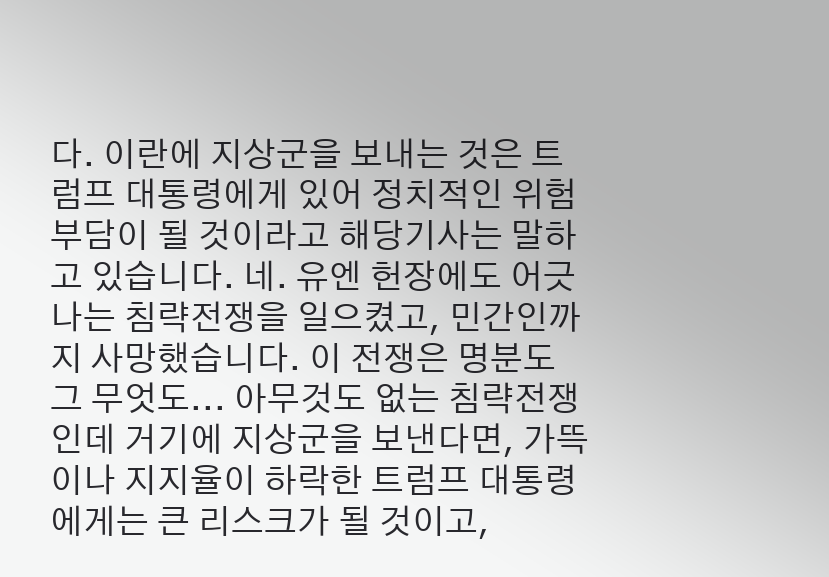다. 이란에 지상군을 보내는 것은 트럼프 대통령에게 있어 정치적인 위험부담이 될 것이라고 해당기사는 말하고 있습니다. 네. 유엔 헌장에도 어긋나는 침략전쟁을 일으켰고, 민간인까지 사망했습니다. 이 전쟁은 명분도 그 무엇도... 아무것도 없는 침략전쟁인데 거기에 지상군을 보낸다면, 가뜩이나 지지율이 하락한 트럼프 대통령에게는 큰 리스크가 될 것이고,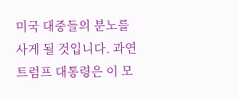미국 대중들의 분노를 사게 될 것입니다. 과연 트럼프 대통령은 이 모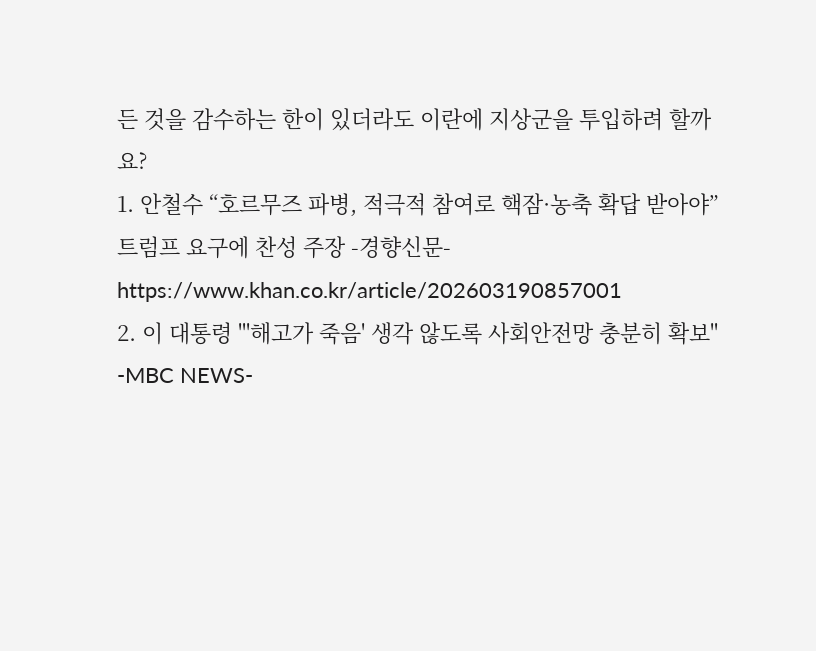든 것을 감수하는 한이 있더라도 이란에 지상군을 투입하려 할까요?
1. 안철수 “호르무즈 파병, 적극적 참여로 핵잠·농축 확답 받아야” 트럼프 요구에 찬성 주장 -경향신문-
https://www.khan.co.kr/article/202603190857001
2. 이 대통령 "'해고가 죽음' 생각 않도록 사회안전망 충분히 확보" -MBC NEWS-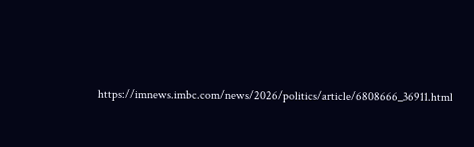https://imnews.imbc.com/news/2026/politics/article/6808666_36911.html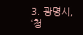3. 광명시, ‘청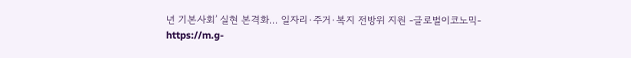년 기본사회’ 실현 본격화… 일자리·주거·복지 전방위 지원 -글로벌이코노믹-
https://m.g-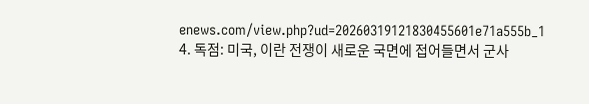enews.com/view.php?ud=20260319121830455601e71a555b_1
4. 독점: 미국, 이란 전쟁이 새로운 국면에 접어들면서 군사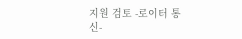지원 검토 -로이터 통신-